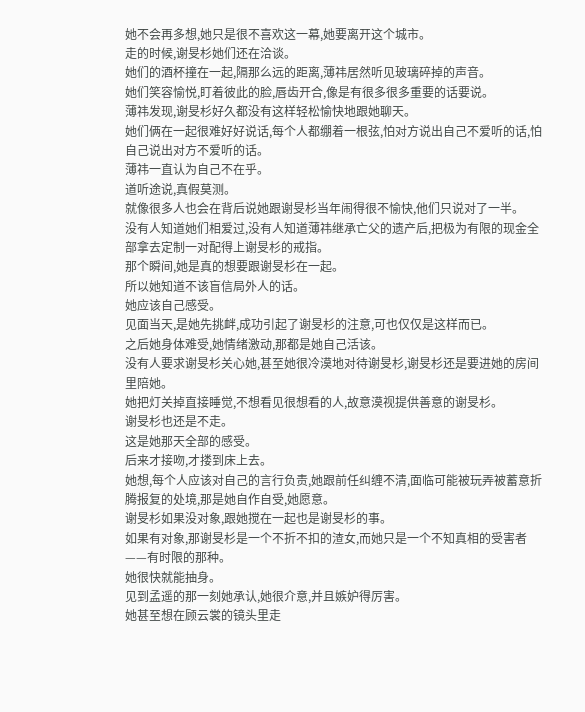她不会再多想,她只是很不喜欢这一幕,她要离开这个城市。
走的时候,谢旻杉她们还在洽谈。
她们的酒杯撞在一起,隔那么远的距离,薄祎居然听见玻璃碎掉的声音。
她们笑容愉悦,盯着彼此的脸,唇齿开合,像是有很多很多重要的话要说。
薄祎发现,谢旻杉好久都没有这样轻松愉快地跟她聊天。
她们俩在一起很难好好说话,每个人都绷着一根弦,怕对方说出自己不爱听的话,怕自己说出对方不爱听的话。
薄祎一直认为自己不在乎。
道听途说,真假莫测。
就像很多人也会在背后说她跟谢旻杉当年闹得很不愉快,他们只说对了一半。
没有人知道她们相爱过,没有人知道薄祎继承亡父的遗产后,把极为有限的现金全部拿去定制一对配得上谢旻杉的戒指。
那个瞬间,她是真的想要跟谢旻杉在一起。
所以她知道不该盲信局外人的话。
她应该自己感受。
见面当天,是她先挑衅,成功引起了谢旻杉的注意,可也仅仅是这样而已。
之后她身体难受,她情绪激动,那都是她自己活该。
没有人要求谢旻杉关心她,甚至她很冷漠地对待谢旻杉,谢旻杉还是要进她的房间里陪她。
她把灯关掉直接睡觉,不想看见很想看的人,故意漠视提供善意的谢旻杉。
谢旻杉也还是不走。
这是她那天全部的感受。
后来才接吻,才搂到床上去。
她想,每个人应该对自己的言行负责,她跟前任纠缠不清,面临可能被玩弄被蓄意折腾报复的处境,那是她自作自受,她愿意。
谢旻杉如果没对象,跟她搅在一起也是谢旻杉的事。
如果有对象,那谢旻杉是一个不折不扣的渣女,而她只是一个不知真相的受害者——有时限的那种。
她很快就能抽身。
见到孟遥的那一刻她承认,她很介意,并且嫉妒得厉害。
她甚至想在顾云裳的镜头里走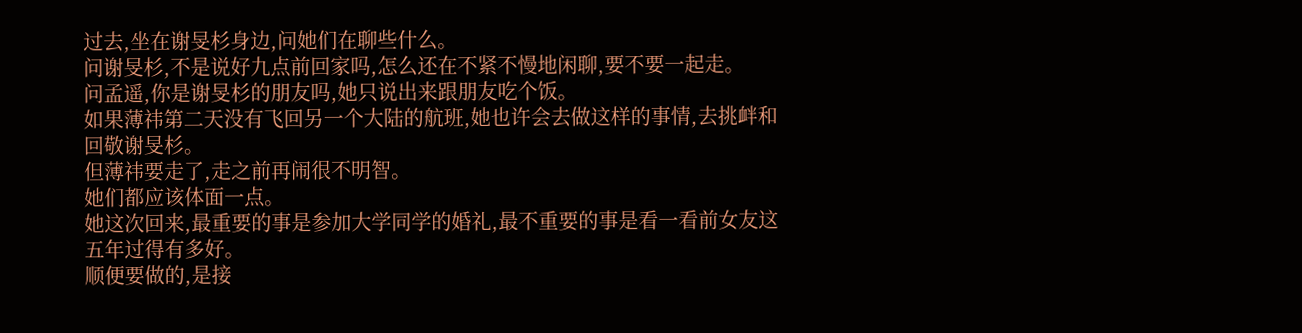过去,坐在谢旻杉身边,问她们在聊些什么。
问谢旻杉,不是说好九点前回家吗,怎么还在不紧不慢地闲聊,要不要一起走。
问孟遥,你是谢旻杉的朋友吗,她只说出来跟朋友吃个饭。
如果薄祎第二天没有飞回另一个大陆的航班,她也许会去做这样的事情,去挑衅和回敬谢旻杉。
但薄祎要走了,走之前再闹很不明智。
她们都应该体面一点。
她这次回来,最重要的事是参加大学同学的婚礼,最不重要的事是看一看前女友这五年过得有多好。
顺便要做的,是接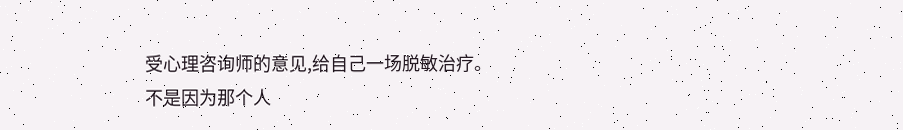受心理咨询师的意见,给自己一场脱敏治疗。
不是因为那个人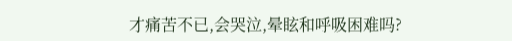才痛苦不已,会哭泣,晕眩和呼吸困难吗?